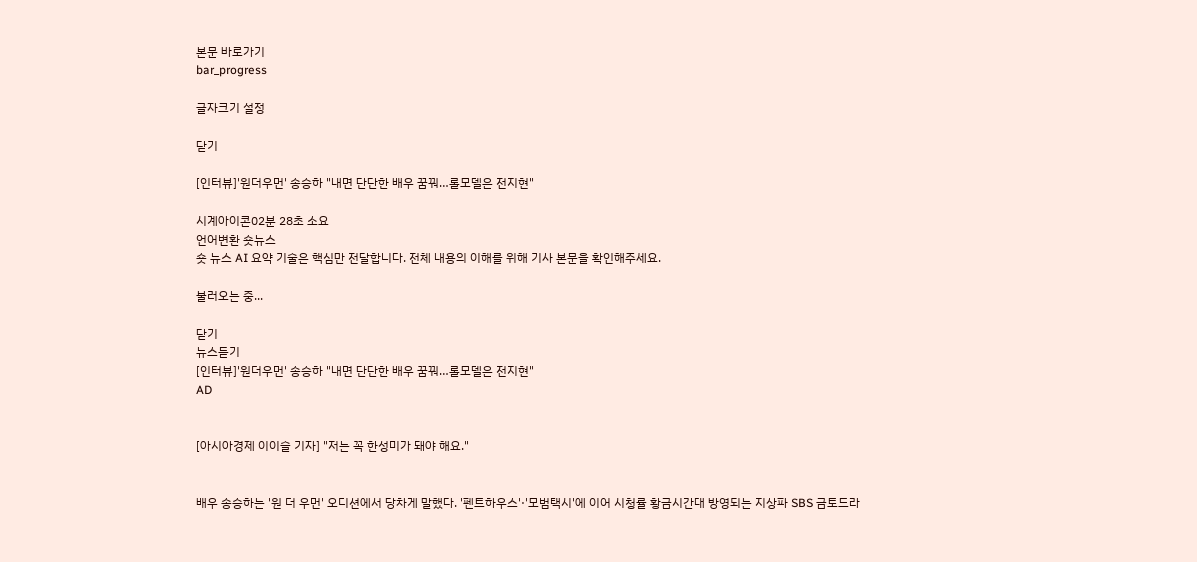본문 바로가기
bar_progress

글자크기 설정

닫기

[인터뷰]'원더우먼' 송승하 "내면 단단한 배우 꿈꿔…롤모델은 전지현"

시계아이콘02분 28초 소요
언어변환 숏뉴스
숏 뉴스 AI 요약 기술은 핵심만 전달합니다. 전체 내용의 이해를 위해 기사 본문을 확인해주세요.

불러오는 중...

닫기
뉴스듣기
[인터뷰]'원더우먼' 송승하 "내면 단단한 배우 꿈꿔…롤모델은 전지현"
AD


[아시아경제 이이슬 기자] "저는 꼭 한성미가 돼야 해요."


배우 송승하는 '원 더 우먼' 오디션에서 당차게 말했다. '펜트하우스'·'모범택시'에 이어 시청률 황금시간대 방영되는 지상파 SBS 금토드라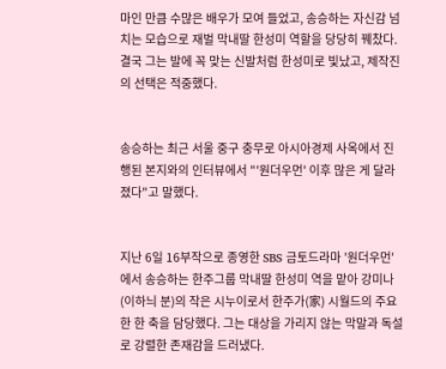마인 만큼 수많은 배우가 모여 들었고, 송승하는 자신감 넘치는 모습으로 재벌 막내딸 한성미 역할을 당당히 꿰찼다. 결국 그는 발에 꼭 맞는 신발처럼 한성미로 빛났고, 제작진의 선택은 적중했다.


송승하는 최근 서울 중구 충무로 아시아경제 사옥에서 진행된 본지와의 인터뷰에서 "'원더우먼' 이후 많은 게 달라졌다"고 말했다.


지난 6일 16부작으로 종영한 SBS 금토드라마 '원더우먼'에서 송승하는 한주그룹 막내딸 한성미 역을 맡아 강미나(이하늬 분)의 작은 시누이로서 한주가(家) 시월드의 주요한 한 축을 담당했다. 그는 대상을 가리지 않는 막말과 독설로 강렬한 존재감을 드러냈다.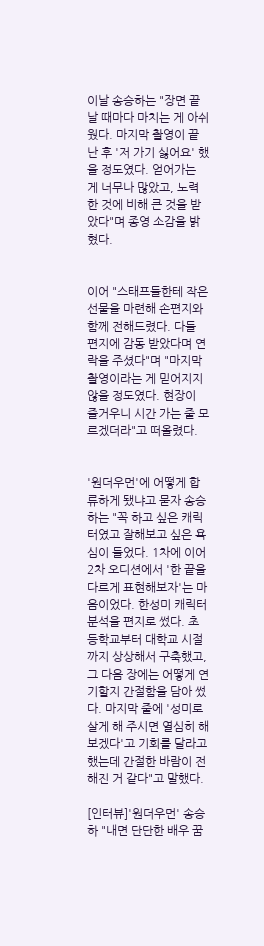이날 송승하는 "장면 끝날 때마다 마치는 게 아쉬웠다. 마지막 촬영이 끝난 후 '저 가기 싫어요' 했을 정도였다. 얻어가는 게 너무나 많았고, 노력한 것에 비해 큰 것을 받았다"며 종영 소감을 밝혔다.


이어 "스태프들한테 작은 선물을 마련해 손편지와 함께 전해드렸다. 다들 편지에 감동 받았다며 연락을 주셨다"며 "마지막 촬영이라는 게 믿어지지 않을 정도였다. 현장이 즐거우니 시간 가는 줄 모르겠더라"고 떠올렸다.


'원더우먼'에 어떻게 합류하게 됐냐고 묻자 송승하는 "꼭 하고 싶은 캐릭터였고 잘해보고 싶은 욕심이 들었다. 1차에 이어 2차 오디션에서 '한 끝을 다르게 표현해보자'는 마음이었다. 한성미 캐릭터 분석을 편지로 썼다. 초등학교부터 대학교 시절까지 상상해서 구축했고, 그 다음 장에는 어떻게 연기할지 간절함을 담아 썼다. 마지막 줄에 '성미로 살게 해 주시면 열심히 해보겠다'고 기회를 달라고 했는데 간절한 바람이 전해진 거 같다"고 말했다.

[인터뷰]'원더우먼' 송승하 "내면 단단한 배우 꿈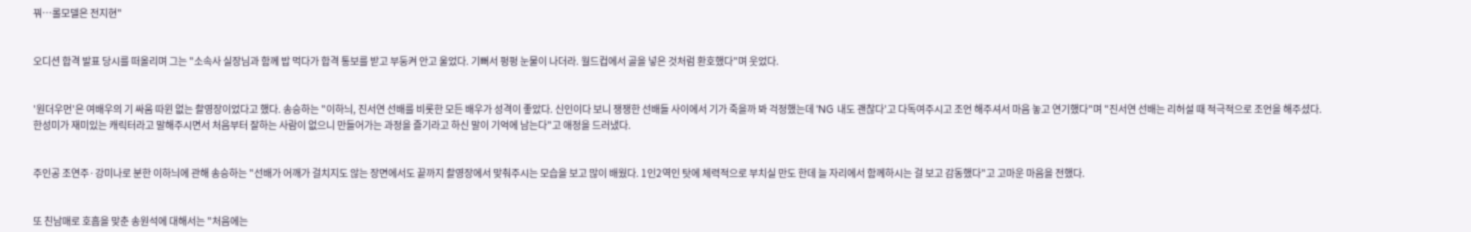꿔…롤모델은 전지현"


오디션 합격 발표 당시를 떠올리며 그는 "소속사 실장님과 함께 밥 먹다가 합격 통보를 받고 부둥켜 안고 울었다. 기뻐서 펑펑 눈물이 나더라. 월드컵에서 골을 넣은 것처럼 환호했다"며 웃었다.


'원더우먼'은 여배우의 기 싸움 따윈 없는 촬영장이었다고 했다. 송승하는 "이하늬, 진서연 선배를 비롯한 모든 배우가 성격이 좋았다. 신인이다 보니 쟁쟁한 선배들 사이에서 기가 죽을까 봐 걱정했는데 'NG 내도 괜찮다'고 다독여주시고 조언 해주셔서 마음 놓고 연기했다"며 "진서연 선배는 리허설 때 적극적으로 조언을 해주셨다. 한성미가 재미있는 캐릭터라고 말해주시면서 처음부터 잘하는 사람이 없으니 만들어가는 과정을 즐기라고 하신 말이 기억에 남는다"고 애정을 드러냈다.


주인공 조연주·강미나로 분한 이하늬에 관해 송승하는 "선배가 어깨가 걸치지도 않는 장면에서도 끝까지 촬영장에서 맞춰주시는 모습을 보고 많이 배웠다. 1인2역인 탓에 체력적으로 부치실 만도 한데 늘 자리에서 함께하시는 걸 보고 감동했다"고 고마운 마음을 전했다.


또 친남매로 호흡을 맞춘 송원석에 대해서는 "처음에는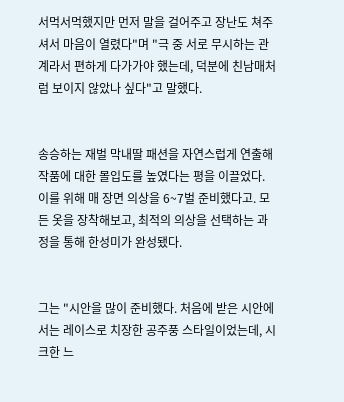서먹서먹했지만 먼저 말을 걸어주고 장난도 쳐주셔서 마음이 열렸다"며 "극 중 서로 무시하는 관계라서 편하게 다가가야 했는데, 덕분에 친남매처럼 보이지 않았나 싶다"고 말했다.


송승하는 재벌 막내딸 패션을 자연스럽게 연출해 작품에 대한 몰입도를 높였다는 평을 이끌었다. 이를 위해 매 장면 의상을 6~7벌 준비했다고. 모든 옷을 장착해보고, 최적의 의상을 선택하는 과정을 통해 한성미가 완성됐다.


그는 "시안을 많이 준비했다. 처음에 받은 시안에서는 레이스로 치장한 공주풍 스타일이었는데, 시크한 느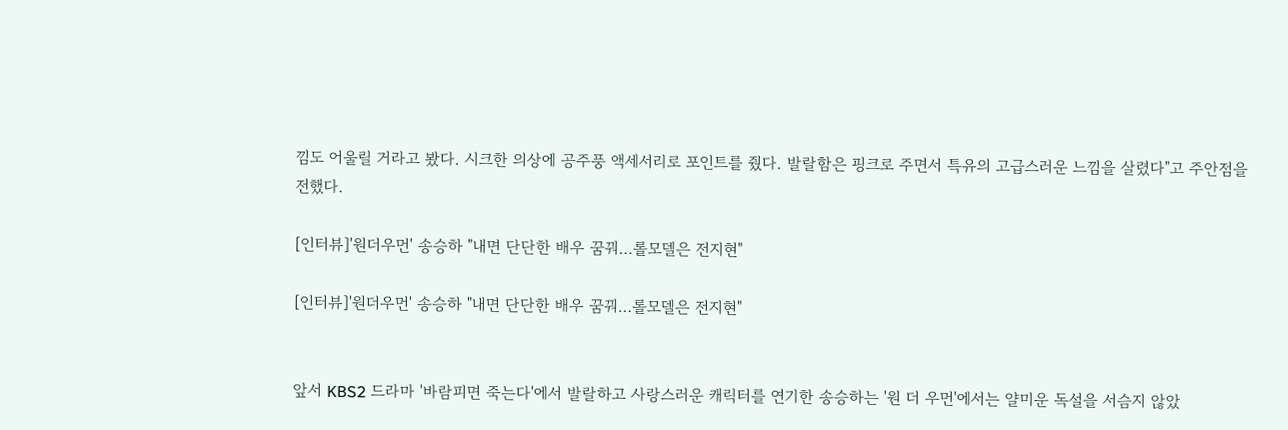낌도 어울릴 거라고 봤다. 시크한 의상에 공주풍 액세서리로 포인트를 줬다. 발랄함은 핑크로 주면서 특유의 고급스러운 느낌을 살렸다"고 주안점을 전했다.

[인터뷰]'원더우먼' 송승하 "내면 단단한 배우 꿈꿔…롤모델은 전지현"

[인터뷰]'원더우먼' 송승하 "내면 단단한 배우 꿈꿔…롤모델은 전지현"


앞서 KBS2 드라마 '바람피면 죽는다'에서 발랄하고 사랑스러운 캐릭터를 연기한 송승하는 '원 더 우먼'에서는 얄미운 독설을 서슴지 않았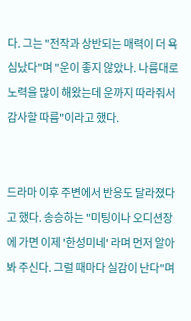다. 그는 "전작과 상반되는 매력이 더 욕심났다"며 "운이 좋지 않았나. 나름대로 노력을 많이 해왔는데 운까지 따라줘서 감사할 따름"이라고 했다.


드라마 이후 주변에서 반응도 달라졌다고 했다. 송승하는 "미팅이나 오디션장에 가면 이제 '한성미네' 라며 먼저 알아봐 주신다. 그럴 때마다 실감이 난다"며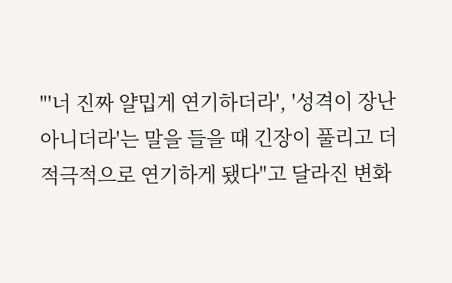"'너 진짜 얄밉게 연기하더라', '성격이 장난 아니더라'는 말을 들을 때 긴장이 풀리고 더 적극적으로 연기하게 됐다"고 달라진 변화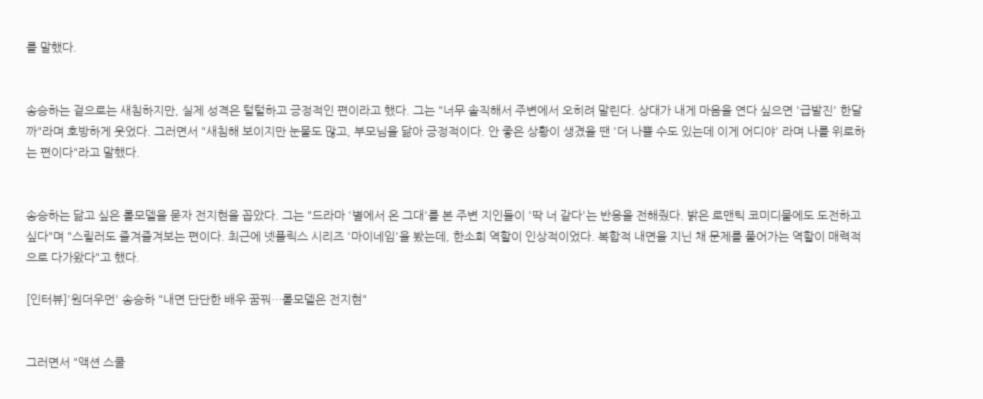를 말했다.


송승하는 겉으로는 새침하지만, 실제 성격은 털털하고 긍정적인 편이라고 했다. 그는 "너무 솔직해서 주변에서 오히려 말린다. 상대가 내게 마음을 연다 싶으면 '급발진' 한달까"라며 호방하게 웃었다. 그러면서 "새침해 보이지만 눈물도 많고, 부모님을 닮아 긍정적이다. 안 좋은 상황이 생겼을 땐 '더 나쁠 수도 있는데 이게 어디야' 라며 나를 위로하는 편이다"라고 말했다.


송승하는 닮고 싶은 롤모델을 묻자 전지현을 꼽았다. 그는 "드라마 '별에서 온 그대'를 본 주변 지인들이 '딱 너 같다'는 반응을 전해줬다. 밝은 로맨틱 코미디물에도 도전하고 싶다"며 "스릴러도 즐겨즐겨보는 편이다. 최근에 넷플릭스 시리즈 '마이네임'을 봤는데, 한소희 역할이 인상적이었다. 복합적 내면을 지닌 채 문제를 풀어가는 역할이 매력적으로 다가왔다"고 했다.

[인터뷰]'원더우먼' 송승하 "내면 단단한 배우 꿈꿔…롤모델은 전지현"


그러면서 "액션 스쿨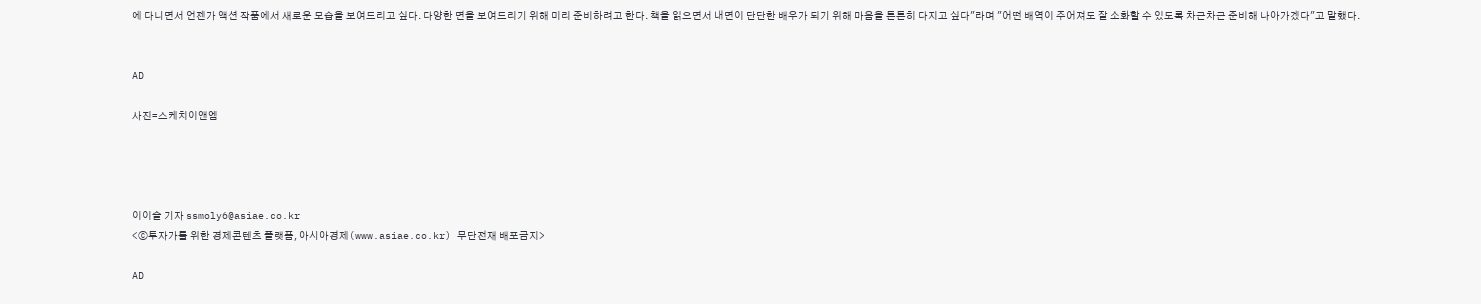에 다니면서 언젠가 액션 작품에서 새로운 모습을 보여드리고 싶다. 다양한 면을 보여드리기 위해 미리 준비하려고 한다. 책을 읽으면서 내면이 단단한 배우가 되기 위해 마음을 튼튼히 다지고 싶다"라며 "어떤 배역이 주어져도 잘 소화할 수 있도록 차근차근 준비해 나아가겠다"고 말했다.


AD

사진=스케치이앤엠




이이슬 기자 ssmoly6@asiae.co.kr
<ⓒ투자가를 위한 경제콘텐츠 플랫폼, 아시아경제(www.asiae.co.kr) 무단전재 배포금지>

AD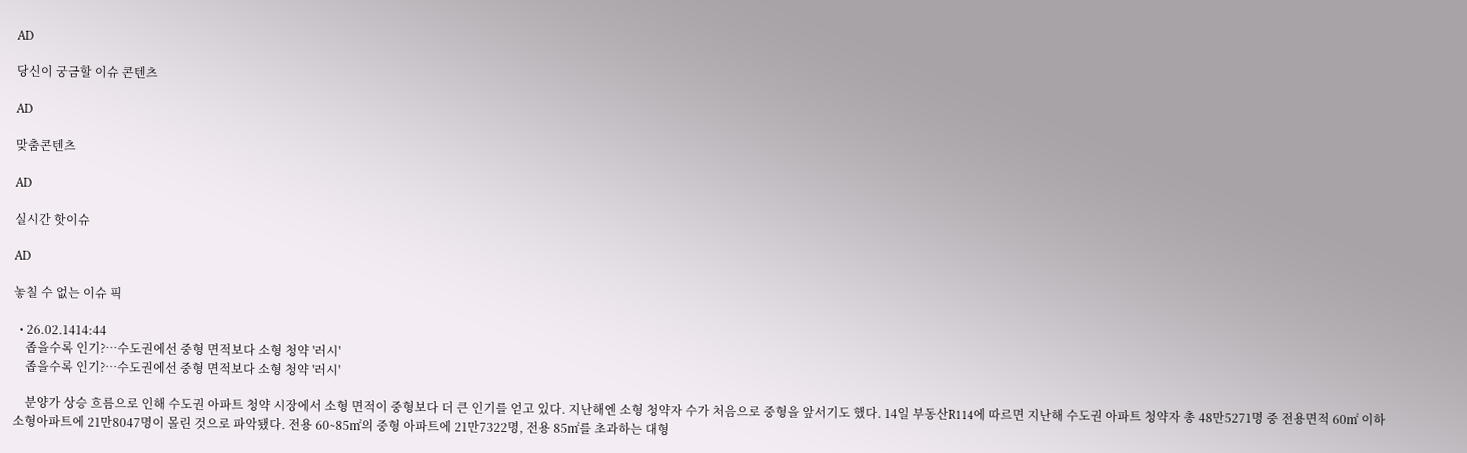AD

당신이 궁금할 이슈 콘텐츠

AD

맞춤콘텐츠

AD

실시간 핫이슈

AD

놓칠 수 없는 이슈 픽

  • 26.02.1414:44
    좁을수록 인기?…수도권에선 중형 면적보다 소형 청약 '러시'
    좁을수록 인기?…수도권에선 중형 면적보다 소형 청약 '러시'

    분양가 상승 흐름으로 인해 수도권 아파트 청약 시장에서 소형 면적이 중형보다 더 큰 인기를 얻고 있다. 지난해엔 소형 청약자 수가 처음으로 중형을 앞서기도 했다. 14일 부동산R114에 따르면 지난해 수도권 아파트 청약자 총 48만5271명 중 전용면적 60㎡ 이하 소형아파트에 21만8047명이 몰린 것으로 파악됐다. 전용 60∼85㎡의 중형 아파트에 21만7322명, 전용 85㎡를 초과하는 대형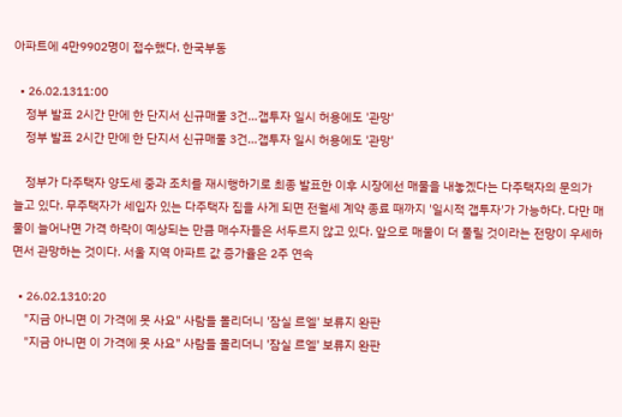아파트에 4만9902명이 접수했다. 한국부동

  • 26.02.1311:00
    정부 발표 2시간 만에 한 단지서 신규매물 3건…갭투자 일시 허용에도 '관망'
    정부 발표 2시간 만에 한 단지서 신규매물 3건…갭투자 일시 허용에도 '관망'

    정부가 다주택자 양도세 중과 조치를 재시행하기로 최종 발표한 이후 시장에선 매물을 내놓겠다는 다주택자의 문의가 늘고 있다. 무주택자가 세입자 있는 다주택자 집을 사게 되면 전월세 계약 종료 때까지 '일시적 갭투자'가 가능하다. 다만 매물이 늘어나면 가격 하락이 예상되는 만큼 매수자들은 서두르지 않고 있다. 앞으로 매물이 더 풀릴 것이라는 전망이 우세하면서 관망하는 것이다. 서울 지역 아파트 값 증가율은 2주 연속

  • 26.02.1310:20
    "지금 아니면 이 가격에 못 사요" 사람들 몰리더니 '잠실 르엘' 보류지 완판
    "지금 아니면 이 가격에 못 사요" 사람들 몰리더니 '잠실 르엘' 보류지 완판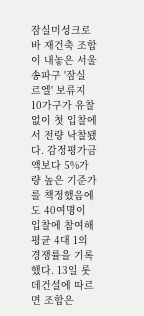잠실미성크로바 재건축 조합이 내놓은 서울 송파구 '잠실 르엘' 보류지 10가구가 유찰 없이 첫 입찰에서 전량 낙찰됐다. 감정평가금액보다 5%가량 높은 기준가를 책정했음에도 40여명이 입찰에 참여해 평균 4대 1의 경쟁률을 기록했다. 13일 롯데건설에 따르면 조합은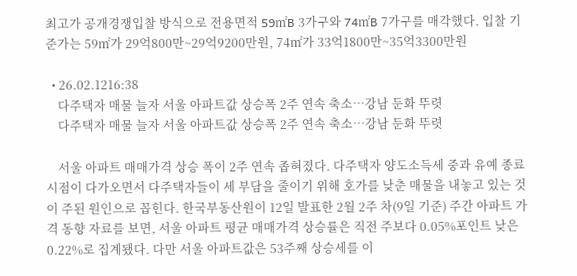최고가 공개경쟁입찰 방식으로 전용면적 59㎡B 3가구와 74㎡B 7가구를 매각했다. 입찰 기준가는 59㎡가 29억800만~29억9200만원, 74㎡가 33억1800만~35억3300만원

  • 26.02.1216:38
    다주택자 매물 늘자 서울 아파트값 상승폭 2주 연속 축소…강남 둔화 뚜렷
    다주택자 매물 늘자 서울 아파트값 상승폭 2주 연속 축소…강남 둔화 뚜렷

    서울 아파트 매매가격 상승 폭이 2주 연속 좁혀졌다. 다주택자 양도소득세 중과 유예 종료 시점이 다가오면서 다주택자들이 세 부담을 줄이기 위해 호가를 낮춘 매물을 내놓고 있는 것이 주된 원인으로 꼽힌다. 한국부동산원이 12일 발표한 2월 2주 차(9일 기준) 주간 아파트 가격 동향 자료를 보면, 서울 아파트 평균 매매가격 상승률은 직전 주보다 0.05%포인트 낮은 0.22%로 집계됐다. 다만 서울 아파트값은 53주째 상승세를 이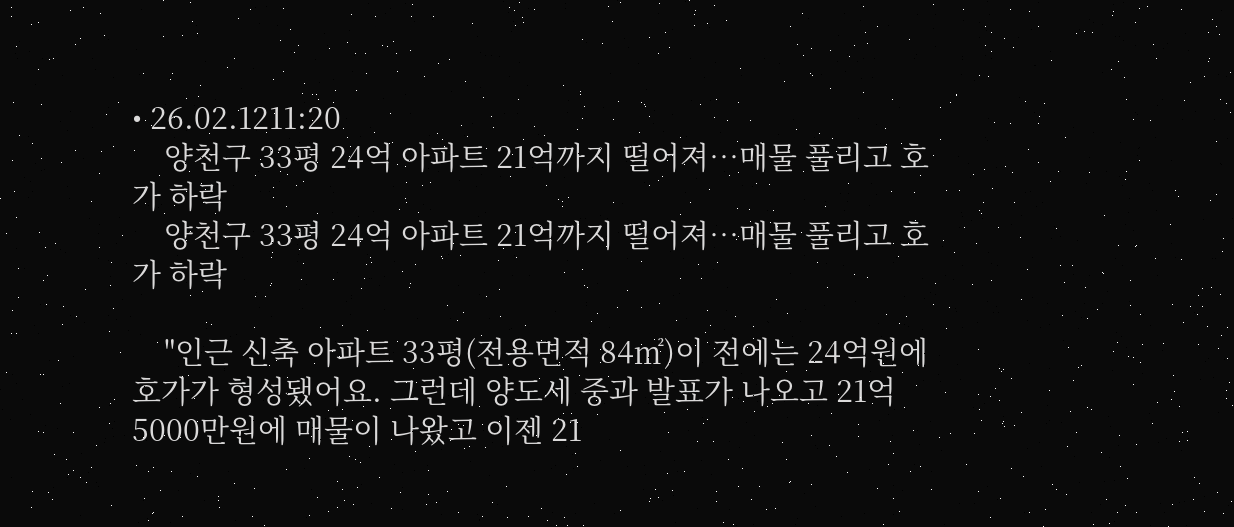• 26.02.1211:20
    양천구 33평 24억 아파트 21억까지 떨어져…매물 풀리고 호가 하락
    양천구 33평 24억 아파트 21억까지 떨어져…매물 풀리고 호가 하락

    "인근 신축 아파트 33평(전용면적 84㎡)이 전에는 24억원에 호가가 형성됐어요. 그런데 양도세 중과 발표가 나오고 21억5000만원에 매물이 나왔고 이젠 21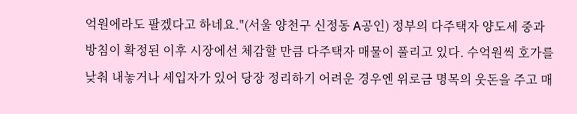억원에라도 팔겠다고 하네요."(서울 양천구 신정동 A공인) 정부의 다주택자 양도세 중과 방침이 확정된 이후 시장에선 체감할 만큼 다주택자 매물이 풀리고 있다. 수억원씩 호가를 낮춰 내놓거나 세입자가 있어 당장 정리하기 어려운 경우엔 위로금 명목의 웃돈을 주고 매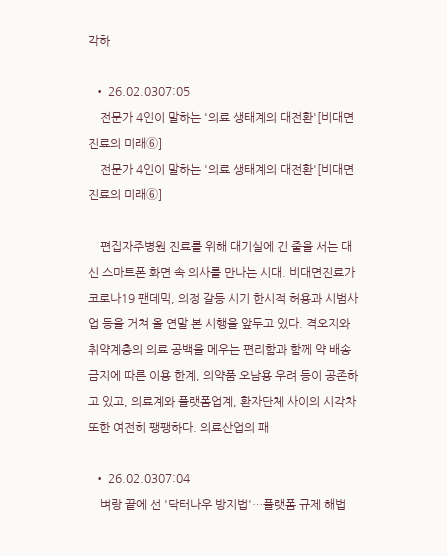각하

  • 26.02.0307:05
    전문가 4인이 말하는 '의료 생태계의 대전환'[비대면진료의 미래⑥]
    전문가 4인이 말하는 '의료 생태계의 대전환'[비대면진료의 미래⑥]

    편집자주병원 진료를 위해 대기실에 긴 줄을 서는 대신 스마트폰 화면 속 의사를 만나는 시대. 비대면진료가 코로나19 팬데믹, 의정 갈등 시기 한시적 허용과 시범사업 등을 거쳐 올 연말 본 시행을 앞두고 있다. 격오지와 취약계층의 의료 공백을 메우는 편리함과 함께 약 배송 금지에 따른 이용 한계, 의약품 오남용 우려 등이 공존하고 있고, 의료계와 플랫폼업계, 환자단체 사이의 시각차 또한 여전히 팽팽하다. 의료산업의 패

  • 26.02.0307:04
    벼랑 끝에 선 '닥터나우 방지법'…플랫폼 규제 해법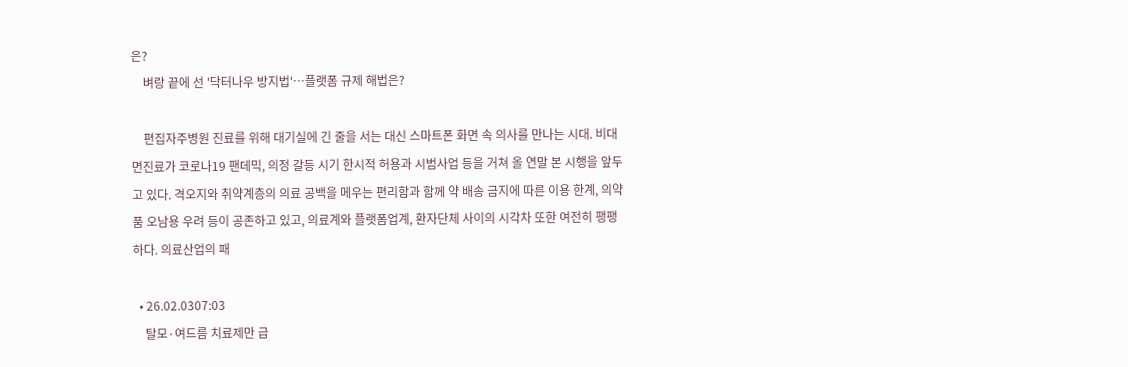은?
    벼랑 끝에 선 '닥터나우 방지법'…플랫폼 규제 해법은?

    편집자주병원 진료를 위해 대기실에 긴 줄을 서는 대신 스마트폰 화면 속 의사를 만나는 시대. 비대면진료가 코로나19 팬데믹, 의정 갈등 시기 한시적 허용과 시범사업 등을 거쳐 올 연말 본 시행을 앞두고 있다. 격오지와 취약계층의 의료 공백을 메우는 편리함과 함께 약 배송 금지에 따른 이용 한계, 의약품 오남용 우려 등이 공존하고 있고, 의료계와 플랫폼업계, 환자단체 사이의 시각차 또한 여전히 팽팽하다. 의료산업의 패

  • 26.02.0307:03
    탈모·여드름 치료제만 급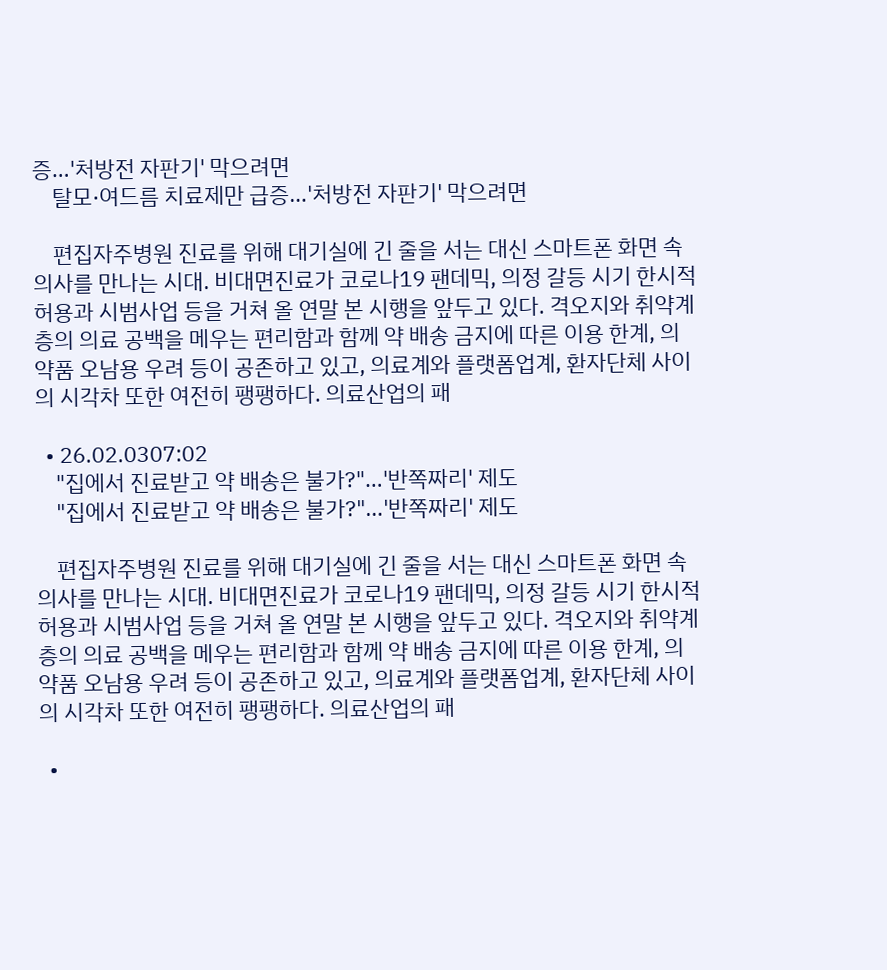증…'처방전 자판기' 막으려면
    탈모·여드름 치료제만 급증…'처방전 자판기' 막으려면

    편집자주병원 진료를 위해 대기실에 긴 줄을 서는 대신 스마트폰 화면 속 의사를 만나는 시대. 비대면진료가 코로나19 팬데믹, 의정 갈등 시기 한시적 허용과 시범사업 등을 거쳐 올 연말 본 시행을 앞두고 있다. 격오지와 취약계층의 의료 공백을 메우는 편리함과 함께 약 배송 금지에 따른 이용 한계, 의약품 오남용 우려 등이 공존하고 있고, 의료계와 플랫폼업계, 환자단체 사이의 시각차 또한 여전히 팽팽하다. 의료산업의 패

  • 26.02.0307:02
    "집에서 진료받고 약 배송은 불가?"…'반쪽짜리' 제도
    "집에서 진료받고 약 배송은 불가?"…'반쪽짜리' 제도

    편집자주병원 진료를 위해 대기실에 긴 줄을 서는 대신 스마트폰 화면 속 의사를 만나는 시대. 비대면진료가 코로나19 팬데믹, 의정 갈등 시기 한시적 허용과 시범사업 등을 거쳐 올 연말 본 시행을 앞두고 있다. 격오지와 취약계층의 의료 공백을 메우는 편리함과 함께 약 배송 금지에 따른 이용 한계, 의약품 오남용 우려 등이 공존하고 있고, 의료계와 플랫폼업계, 환자단체 사이의 시각차 또한 여전히 팽팽하다. 의료산업의 패

  •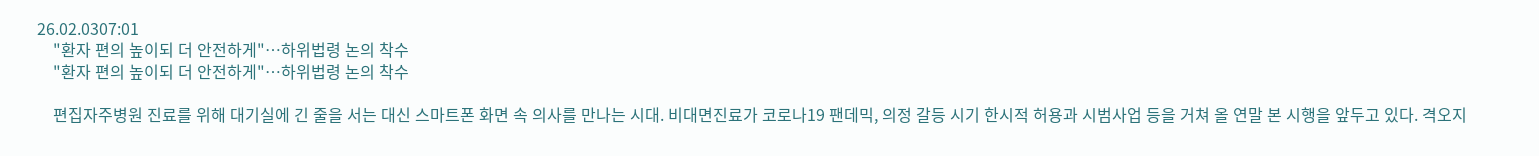26.02.0307:01
    "환자 편의 높이되 더 안전하게"…하위법령 논의 착수
    "환자 편의 높이되 더 안전하게"…하위법령 논의 착수

    편집자주병원 진료를 위해 대기실에 긴 줄을 서는 대신 스마트폰 화면 속 의사를 만나는 시대. 비대면진료가 코로나19 팬데믹, 의정 갈등 시기 한시적 허용과 시범사업 등을 거쳐 올 연말 본 시행을 앞두고 있다. 격오지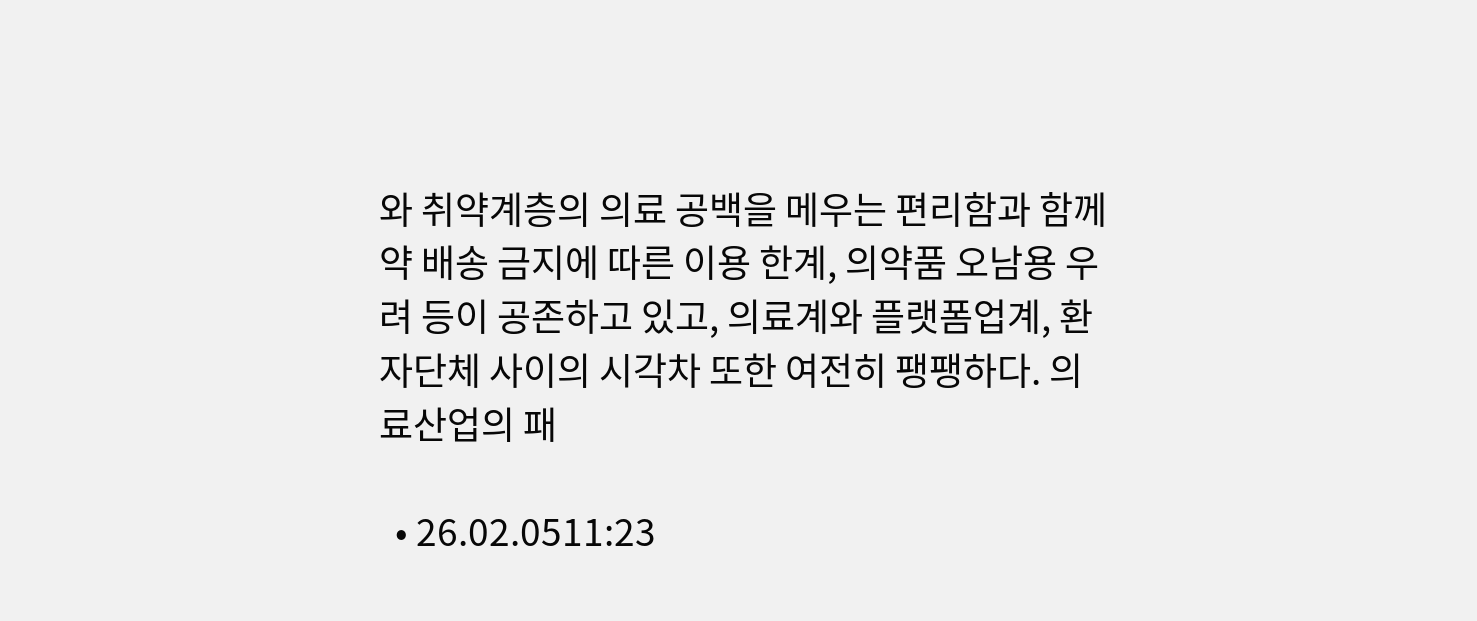와 취약계층의 의료 공백을 메우는 편리함과 함께 약 배송 금지에 따른 이용 한계, 의약품 오남용 우려 등이 공존하고 있고, 의료계와 플랫폼업계, 환자단체 사이의 시각차 또한 여전히 팽팽하다. 의료산업의 패

  • 26.02.0511:23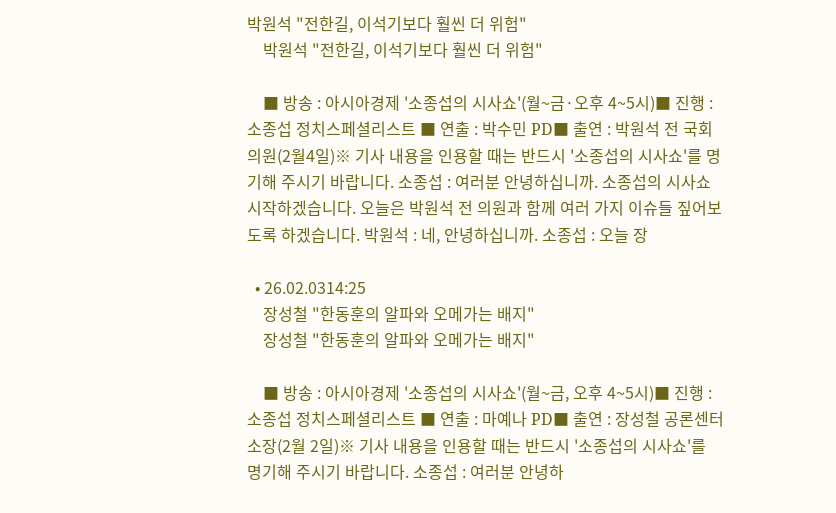박원석 "전한길, 이석기보다 훨씬 더 위험"
    박원석 "전한길, 이석기보다 훨씬 더 위험"

    ■ 방송 : 아시아경제 '소종섭의 시사쇼'(월~금·오후 4~5시)■ 진행 : 소종섭 정치스페셜리스트 ■ 연출 : 박수민 PD■ 출연 : 박원석 전 국회의원(2월4일)※ 기사 내용을 인용할 때는 반드시 '소종섭의 시사쇼'를 명기해 주시기 바랍니다. 소종섭 : 여러분 안녕하십니까. 소종섭의 시사쇼 시작하겠습니다. 오늘은 박원석 전 의원과 함께 여러 가지 이슈들 짚어보도록 하겠습니다. 박원석 : 네, 안녕하십니까. 소종섭 : 오늘 장

  • 26.02.0314:25
    장성철 "한동훈의 알파와 오메가는 배지"
    장성철 "한동훈의 알파와 오메가는 배지"

    ■ 방송 : 아시아경제 '소종섭의 시사쇼'(월~금, 오후 4~5시)■ 진행 : 소종섭 정치스페셜리스트 ■ 연출 : 마예나 PD■ 출연 : 장성철 공론센터 소장(2월 2일)※ 기사 내용을 인용할 때는 반드시 '소종섭의 시사쇼'를 명기해 주시기 바랍니다. 소종섭 : 여러분 안녕하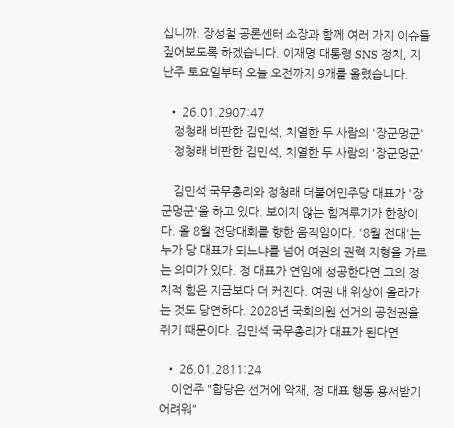십니까. 장성철 공론센터 소장과 함께 여러 가지 이슈들 짚어보도록 하겠습니다. 이재명 대통령 SNS 정치, 지난주 토요일부터 오늘 오전까지 9개를 올렸습니다.

  • 26.01.2907:47
    정청래 비판한 김민석, 치열한 두 사람의 '장군멍군'
    정청래 비판한 김민석, 치열한 두 사람의 '장군멍군'

    김민석 국무총리와 정청래 더불어민주당 대표가 '장군멍군'을 하고 있다. 보이지 않는 힘겨루기가 한창이다. 올 8월 전당대회를 향한 움직임이다. '8월 전대'는 누가 당 대표가 되느냐를 넘어 여권의 권력 지형을 가르는 의미가 있다. 정 대표가 연임에 성공한다면 그의 정치적 힘은 지금보다 더 커진다. 여권 내 위상이 올라가는 것도 당연하다. 2028년 국회의원 선거의 공천권을 쥐기 때문이다. 김민석 국무총리가 대표가 된다면

  • 26.01.2811:24
    이언주 "합당은 선거에 악재, 정 대표 행동 용서받기 어려워"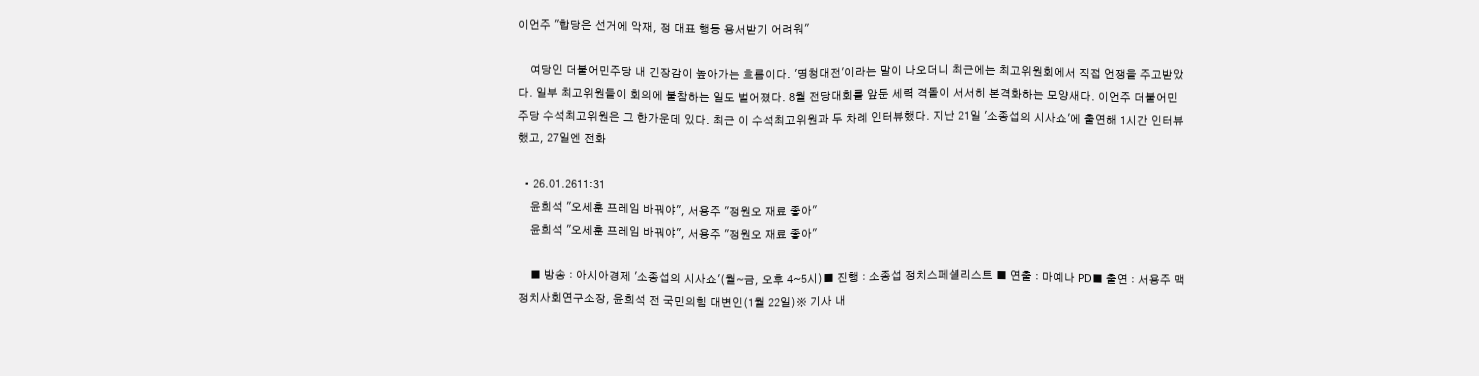이언주 "합당은 선거에 악재, 정 대표 행동 용서받기 어려워"

    여당인 더불어민주당 내 긴장감이 높아가는 흐름이다. '명청대전'이라는 말이 나오더니 최근에는 최고위원회에서 직접 언쟁을 주고받았다. 일부 최고위원들이 회의에 불참하는 일도 벌어졌다. 8월 전당대회를 앞둔 세력 격돌이 서서히 본격화하는 모양새다. 이언주 더불어민주당 수석최고위원은 그 한가운데 있다. 최근 이 수석최고위원과 두 차례 인터뷰했다. 지난 21일 '소종섭의 시사쇼'에 출연해 1시간 인터뷰했고, 27일엔 전화

  • 26.01.2611:31
    윤희석 "오세훈 프레임 바꿔야", 서용주 "정원오 재료 좋아"
    윤희석 "오세훈 프레임 바꿔야", 서용주 "정원오 재료 좋아"

    ■ 방송 : 아시아경제 '소종섭의 시사쇼'(월~금, 오후 4~5시)■ 진행 : 소종섭 정치스페셜리스트 ■ 연출 : 마예나 PD■ 출연 : 서용주 맥정치사회연구소장, 윤희석 전 국민의힘 대변인(1월 22일)※ 기사 내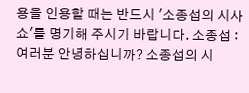용을 인용할 때는 반드시 '소종섭의 시사쇼'를 명기해 주시기 바랍니다. 소종섭 : 여러분 안녕하십니까? 소종섭의 시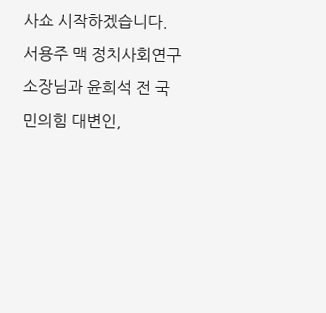사쇼 시작하겠습니다. 서용주 맥 정치사회연구소장님과 윤희석 전 국민의힘 대변인,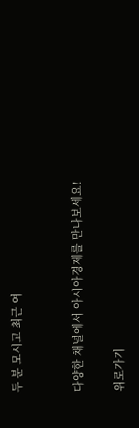두 분 모시고 최근 여


다양한 채널에서 아시아경제를 만나보세요!

위로가기